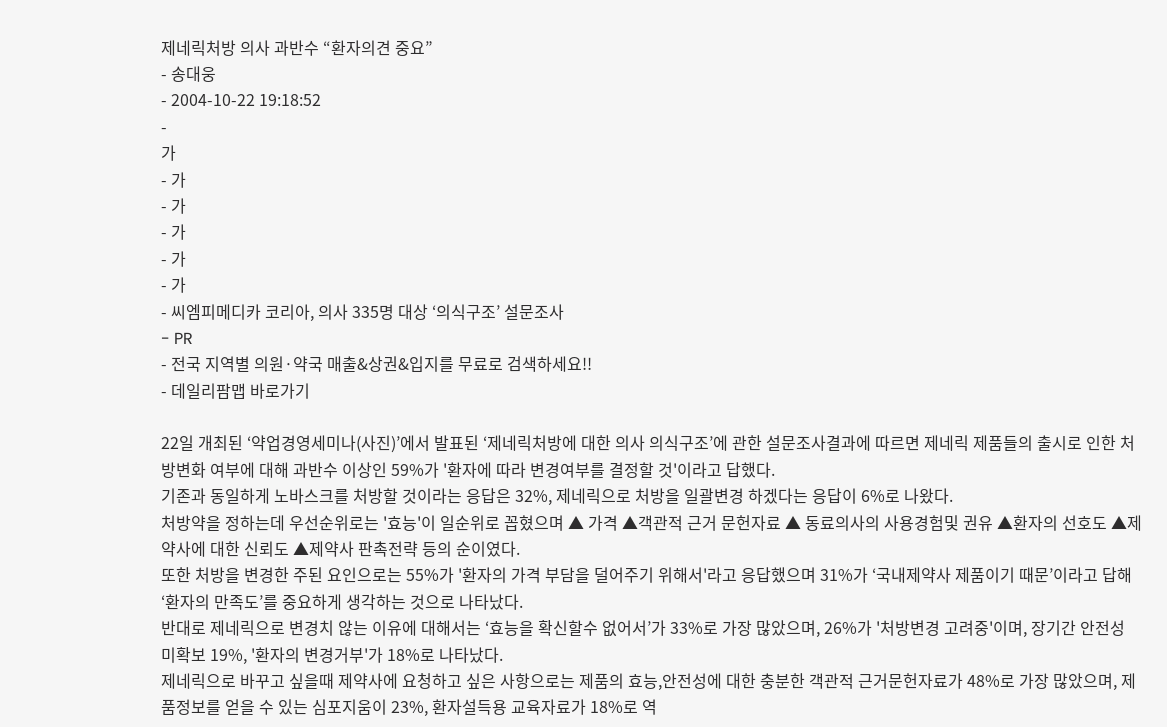제네릭처방 의사 과반수 “환자의견 중요”
- 송대웅
- 2004-10-22 19:18:52
-
가
- 가
- 가
- 가
- 가
- 가
- 씨엠피메디카 코리아, 의사 335명 대상 ‘의식구조’ 설문조사
- PR
- 전국 지역별 의원·약국 매출&상권&입지를 무료로 검색하세요!!
- 데일리팜맵 바로가기

22일 개최된 ‘약업경영세미나(사진)’에서 발표된 ‘제네릭처방에 대한 의사 의식구조’에 관한 설문조사결과에 따르면 제네릭 제품들의 출시로 인한 처방변화 여부에 대해 과반수 이상인 59%가 '환자에 따라 변경여부를 결정할 것'이라고 답했다.
기존과 동일하게 노바스크를 처방할 것이라는 응답은 32%, 제네릭으로 처방을 일괄변경 하겠다는 응답이 6%로 나왔다.
처방약을 정하는데 우선순위로는 '효능'이 일순위로 꼽혔으며 ▲ 가격 ▲객관적 근거 문헌자료 ▲ 동료의사의 사용경험및 권유 ▲환자의 선호도 ▲제약사에 대한 신뢰도 ▲제약사 판촉전략 등의 순이였다.
또한 처방을 변경한 주된 요인으로는 55%가 '환자의 가격 부담을 덜어주기 위해서'라고 응답했으며 31%가 ‘국내제약사 제품이기 때문’이라고 답해 ‘환자의 만족도’를 중요하게 생각하는 것으로 나타났다.
반대로 제네릭으로 변경치 않는 이유에 대해서는 ‘효능을 확신할수 없어서’가 33%로 가장 많았으며, 26%가 '처방변경 고려중'이며, 장기간 안전성 미확보 19%, '환자의 변경거부'가 18%로 나타났다.
제네릭으로 바꾸고 싶을때 제약사에 요청하고 싶은 사항으로는 제품의 효능,안전성에 대한 충분한 객관적 근거문헌자료가 48%로 가장 많았으며, 제품정보를 얻을 수 있는 심포지움이 23%, 환자설득용 교육자료가 18%로 역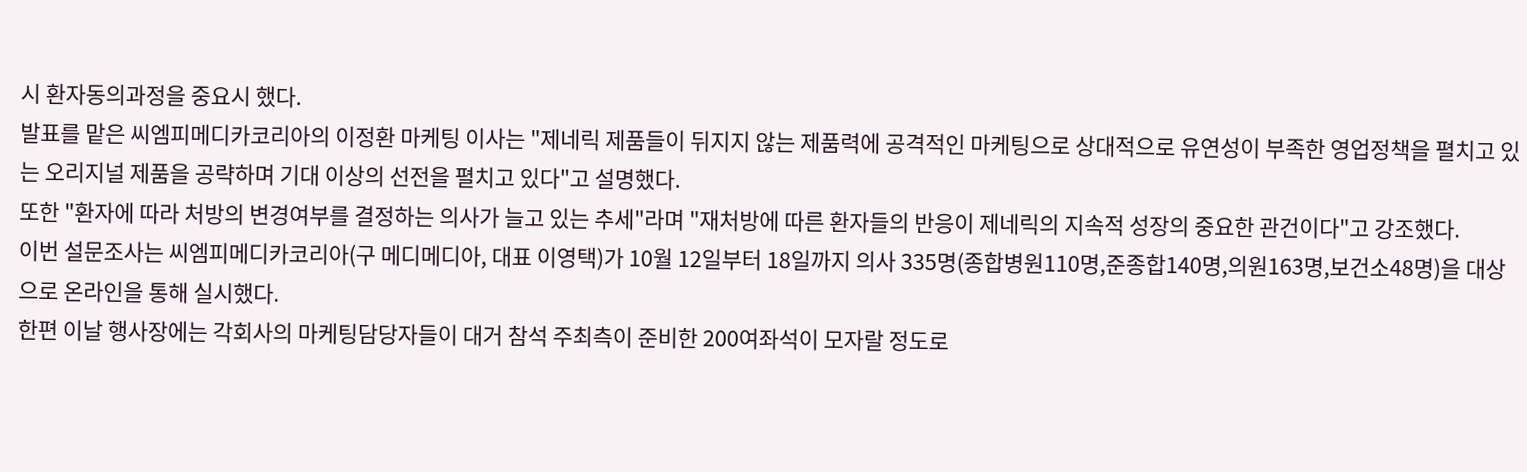시 환자동의과정을 중요시 했다.
발표를 맡은 씨엠피메디카코리아의 이정환 마케팅 이사는 "제네릭 제품들이 뒤지지 않는 제품력에 공격적인 마케팅으로 상대적으로 유연성이 부족한 영업정책을 펼치고 있는 오리지널 제품을 공략하며 기대 이상의 선전을 펼치고 있다"고 설명했다.
또한 "환자에 따라 처방의 변경여부를 결정하는 의사가 늘고 있는 추세"라며 "재처방에 따른 환자들의 반응이 제네릭의 지속적 성장의 중요한 관건이다"고 강조했다.
이번 설문조사는 씨엠피메디카코리아(구 메디메디아, 대표 이영택)가 10월 12일부터 18일까지 의사 335명(종합병원110명,준종합140명,의원163명,보건소48명)을 대상으로 온라인을 통해 실시했다.
한편 이날 행사장에는 각회사의 마케팅담당자들이 대거 참석 주최측이 준비한 200여좌석이 모자랄 정도로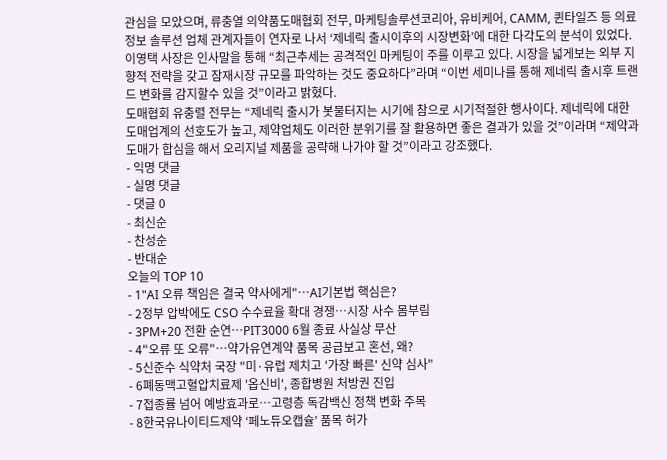관심을 모았으며, 류충열 의약품도매협회 전무, 마케팅솔루션코리아, 유비케어, CAMM, 퀸타일즈 등 의료정보 솔루션 업체 관계자들이 연자로 나서 ‘제네릭 출시이후의 시장변화’에 대한 다각도의 분석이 있었다.
이영택 사장은 인사말을 통해 “최근추세는 공격적인 마케팅이 주를 이루고 있다. 시장을 넓게보는 외부 지향적 전략을 갖고 잠재시장 규모를 파악하는 것도 중요하다”라며 “이번 세미나를 통해 제네릭 출시후 트랜드 변화를 감지할수 있을 것”이라고 밝혔다.
도매협회 유충렬 전무는 “제네릭 출시가 봇물터지는 시기에 참으로 시기적절한 행사이다. 제네릭에 대한 도매업계의 선호도가 높고, 제약업체도 이러한 분위기를 잘 활용하면 좋은 결과가 있을 것”이라며 “제약과 도매가 합심을 해서 오리지널 제품을 공략해 나가야 할 것”이라고 강조했다.
- 익명 댓글
- 실명 댓글
- 댓글 0
- 최신순
- 찬성순
- 반대순
오늘의 TOP 10
- 1"AI 오류 책임은 결국 약사에게"…AI기본법 핵심은?
- 2정부 압박에도 CSO 수수료율 확대 경쟁…시장 사수 몸부림
- 3PM+20 전환 순연…PIT3000 6월 종료 사실상 무산
- 4"오류 또 오류"…약가유연계약 품목 공급보고 혼선, 왜?
- 5신준수 식약처 국장 "미·유럽 제치고 '가장 빠른' 신약 심사"
- 6폐동맥고혈압치료제 '옵신비', 종합병원 처방권 진입
- 7접종률 넘어 예방효과로…고령층 독감백신 정책 변화 주목
- 8한국유나이티드제약 ‘페노듀오캡슐’ 품목 허가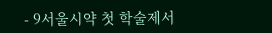- 9서울시약 첫 학술제서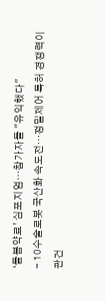‘돌봄약료’ 심포지엄…참가자들 "유익했다"
- 10수술로봇 국산화 속도전…정밀제어 특허 경쟁력이 관건